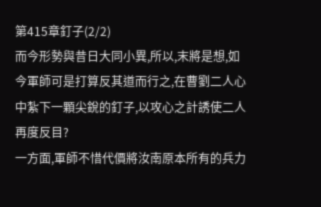第415章釘子(2/2)
而今形勢與昔日大同小異,所以,末將是想,如今軍師可是打算反其道而行之,在曹劉二人心中紮下一顆尖銳的釘子,以攻心之計誘使二人再度反目?
一方面,軍師不惜代價將汝南原本所有的兵力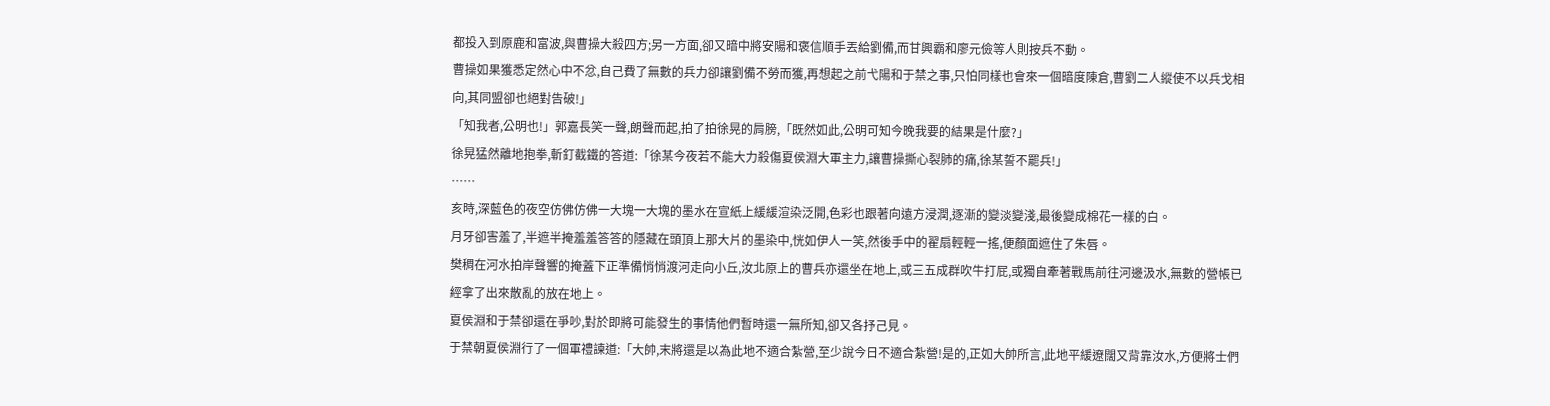都投入到原鹿和富波,與曹操大殺四方;另一方面,卻又暗中將安陽和褒信順手丟給劉備,而甘興霸和廖元儉等人則按兵不動。
曹操如果獲悉定然心中不忿,自己費了無數的兵力卻讓劉備不勞而獲,再想起之前弋陽和于禁之事,只怕同樣也會來一個暗度陳倉,曹劉二人縱使不以兵戈相向,其同盟卻也絕對告破!」
「知我者,公明也!」郭嘉長笑一聲,朗聲而起,拍了拍徐晃的肩膀,「既然如此,公明可知今晚我要的結果是什麼?」
徐晃猛然離地抱拳,斬釘截鐵的答道:「徐某今夜若不能大力殺傷夏侯淵大軍主力,讓曹操撕心裂肺的痛,徐某誓不罷兵!」
……
亥時,深藍色的夜空仿佛仿佛一大塊一大塊的墨水在宣紙上緩緩渲染泛開,色彩也跟著向遠方浸潤,逐漸的變淡變淺,最後變成棉花一樣的白。
月牙卻害羞了,半遮半掩羞羞答答的隱藏在頭頂上那大片的墨染中,恍如伊人一笑,然後手中的翟扇輕輕一搖,便顏面遮住了朱唇。
樊稠在河水拍岸聲響的掩蓋下正準備悄悄渡河走向小丘,汝北原上的曹兵亦還坐在地上,或三五成群吹牛打屁,或獨自牽著戰馬前往河邊汲水,無數的營帳已經拿了出來散亂的放在地上。
夏侯淵和于禁卻還在爭吵,對於即將可能發生的事情他們暫時還一無所知,卻又各抒己見。
于禁朝夏侯淵行了一個軍禮諫道:「大帥,末將還是以為此地不適合紮營,至少說今日不適合紮營!是的,正如大帥所言,此地平緩遼闊又背靠汝水,方便將士們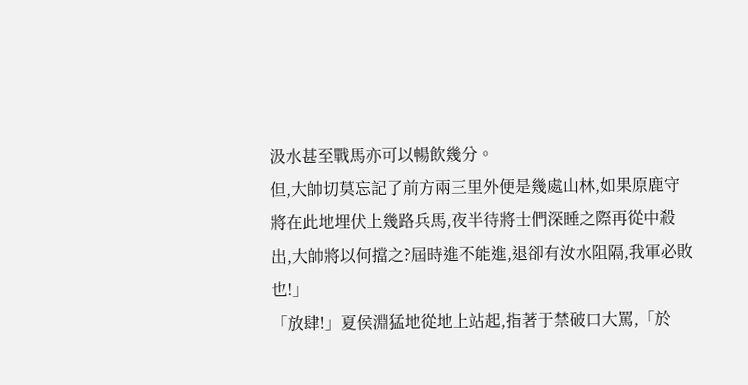汲水甚至戰馬亦可以暢飲幾分。
但,大帥切莫忘記了前方兩三里外便是幾處山林,如果原鹿守將在此地埋伏上幾路兵馬,夜半待將士們深睡之際再從中殺出,大帥將以何擋之?屆時進不能進,退卻有汝水阻隔,我軍必敗也!」
「放肆!」夏侯淵猛地從地上站起,指著于禁破口大罵,「於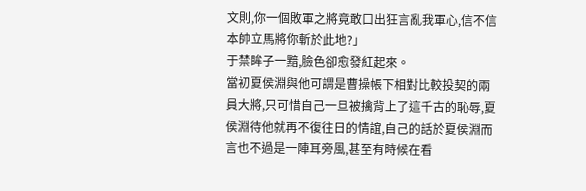文則,你一個敗軍之將竟敢口出狂言亂我軍心,信不信本帥立馬將你斬於此地?」
于禁眸子一黯,臉色卻愈發紅起來。
當初夏侯淵與他可謂是曹操帳下相對比較投契的兩員大將,只可惜自己一旦被擒背上了這千古的恥辱,夏侯淵待他就再不復往日的情誼,自己的話於夏侯淵而言也不過是一陣耳旁風,甚至有時候在看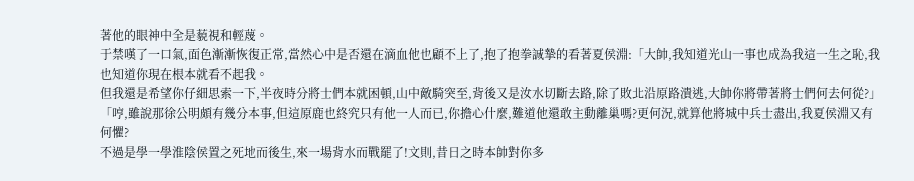著他的眼神中全是藐視和輕蔑。
于禁嘆了一口氣,面色漸漸恢復正常,當然心中是否還在滴血他也顧不上了,抱了抱拳誠摯的看著夏侯淵:「大帥,我知道光山一事也成為我這一生之恥,我也知道你現在根本就看不起我。
但我還是希望你仔細思索一下,半夜時分將士們本就困頓,山中敵騎突至,背後又是汝水切斷去路,除了敗北沿原路潰逃,大帥你將帶著將士們何去何從?」
「哼,雖說那徐公明頗有幾分本事,但這原鹿也終究只有他一人而已,你擔心什麼,難道他還敢主動離巢嗎?更何況,就算他將城中兵士盡出,我夏侯淵又有何懼?
不過是學一學淮陰侯置之死地而後生,來一場背水而戰罷了!文則,昔日之時本帥對你多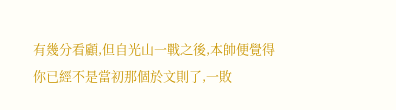有幾分看顧,但自光山一戰之後,本帥便覺得你已經不是當初那個於文則了,一敗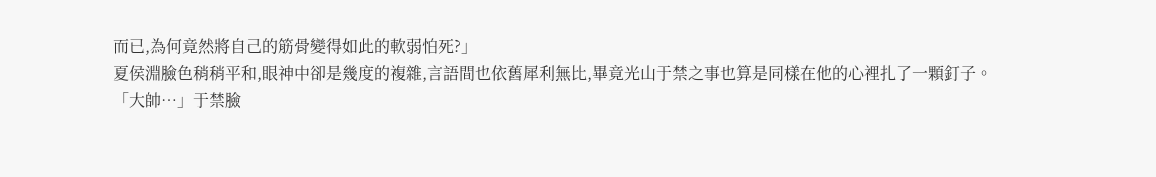而已,為何竟然將自己的筋骨變得如此的軟弱怕死?」
夏侯淵臉色稍稍平和,眼神中卻是幾度的複雜,言語間也依舊犀利無比,畢竟光山于禁之事也算是同樣在他的心裡扎了一顆釘子。
「大帥…」于禁臉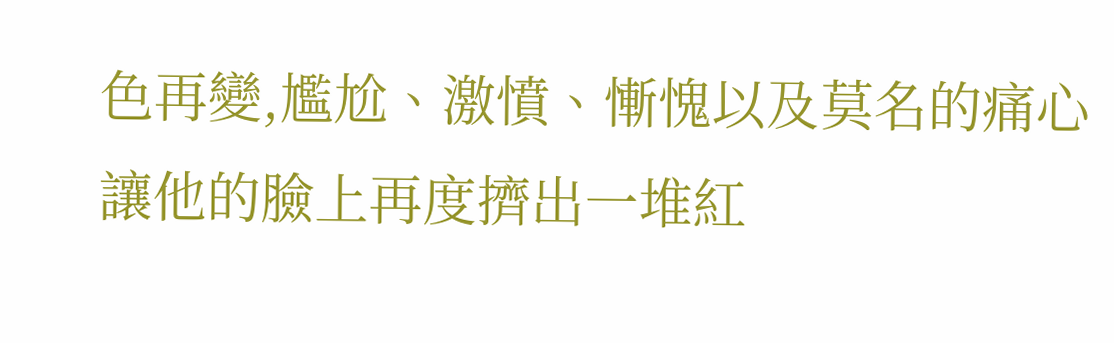色再變,尷尬、激憤、慚愧以及莫名的痛心讓他的臉上再度擠出一堆紅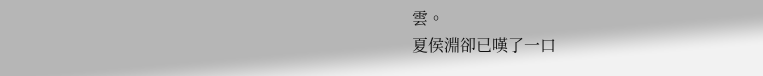雲。
夏侯淵卻已嘆了一口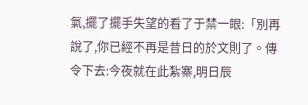氣,擺了擺手失望的看了于禁一眼:「別再說了,你已經不再是昔日的於文則了。傳令下去:今夜就在此紮寨,明日辰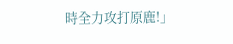時全力攻打原鹿!」